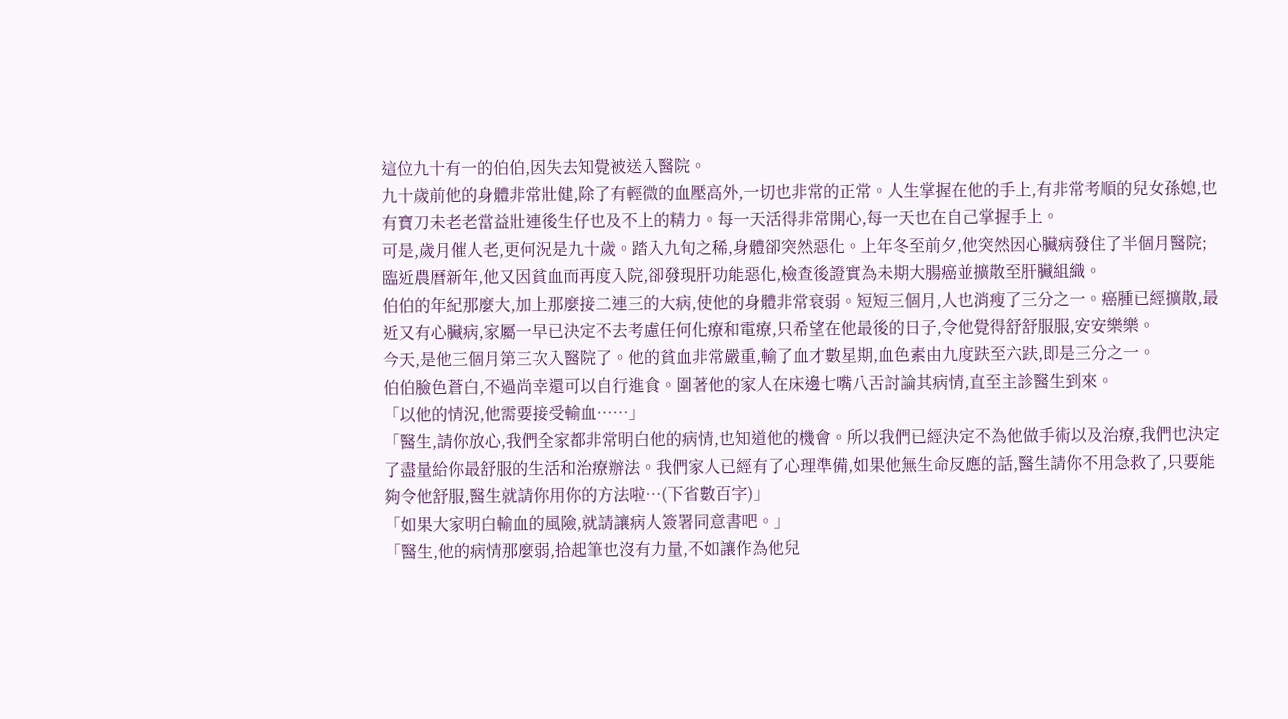這位九十有一的伯伯,因失去知覺被送入醫院。
九十歲前他的身體非常壯健,除了有輕微的血壓高外,一切也非常的正常。人生掌握在他的手上,有非常考順的兒女孫媳,也有寶刀未老老當益壯連後生仔也及不上的精力。每一天活得非常開心,每一天也在自己掌握手上。
可是,歲月催人老,更何況是九十歲。踏入九旬之稀,身體卻突然惡化。上年冬至前夕,他突然因心臟病發住了半個月醫院;臨近農曆新年,他又因貧血而再度入院,卻發現肝功能惡化,檢查後證實為未期大腸癌並擴散至肝臟組織。
伯伯的年紀那麼大,加上那麼接二連三的大病,使他的身體非常衰弱。短短三個月,人也消瘦了三分之一。癌腫已經擴散,最近又有心臟病,家屬一早已決定不去考慮任何化療和電療,只希望在他最後的日子,令他覺得舒舒服服,安安樂樂。
今天,是他三個月第三次入醫院了。他的貧血非常嚴重,輸了血才數星期,血色素由九度趺至六趺,即是三分之一。
伯伯臉色蒼白,不過尚幸還可以自行進食。圍著他的家人在床邊七嘴八舌討論其病情,直至主診醫生到來。
「以他的情況,他需要接受輸血……」
「醫生,請你放心,我們全家都非常明白他的病情,也知道他的機會。所以我們已經決定不為他做手術以及治療,我們也決定了盡量給你最舒服的生活和治療辦法。我們家人已經有了心理準備,如果他無生命反應的話,醫生請你不用急救了,只要能夠令他舒服,醫生就請你用你的方法啦…(下省數百字)」
「如果大家明白輸血的風險,就請讓病人簽署同意書吧。」
「醫生,他的病情那麼弱,拾起筆也沒有力量,不如讓作為他兒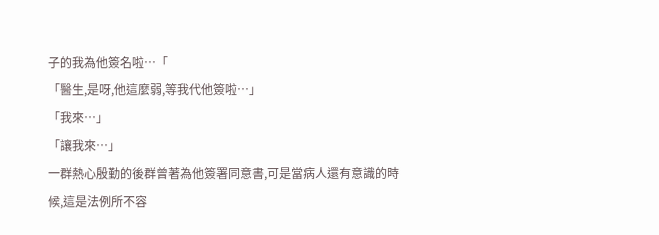子的我為他簽名啦…「
「醫生,是呀,他這麼弱,等我代他簽啦…」
「我來…」
「讓我來…」
一群熱心殷勤的後群曾著為他簽署同意書,可是當病人還有意識的時候,這是法例所不容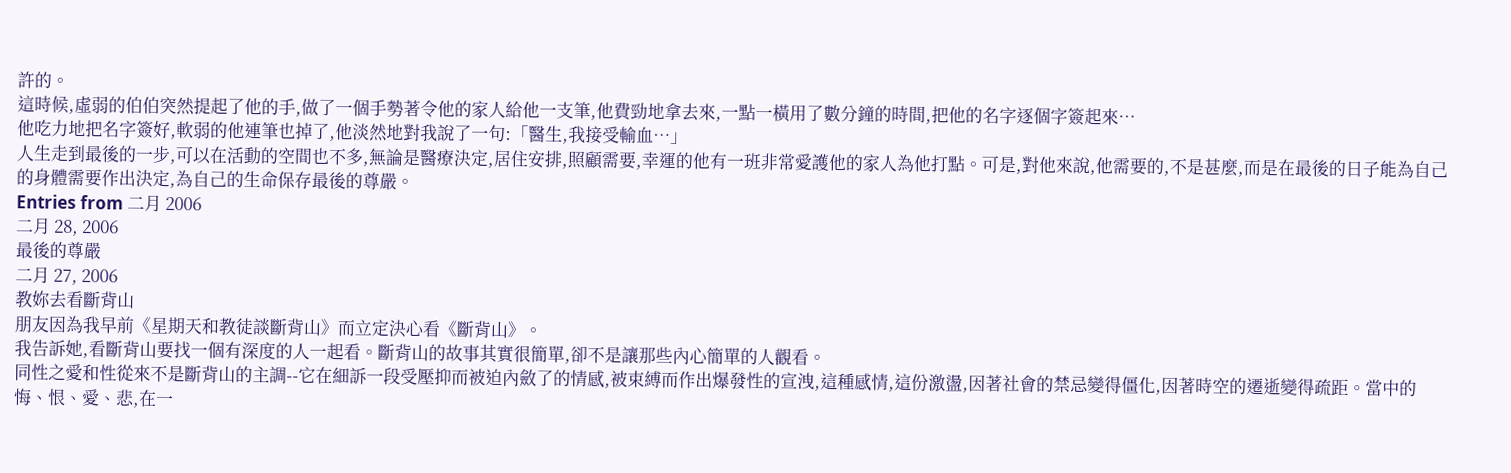許的。
這時候,虛弱的伯伯突然提起了他的手,做了一個手勢著令他的家人給他一支筆,他費勁地拿去來,一點一橫用了數分鐘的時間,把他的名字逐個字簽起來…
他吃力地把名字簽好,軟弱的他連筆也掉了,他淡然地對我說了一句:「醫生,我接受輸血…」
人生走到最後的一步,可以在活動的空間也不多,無論是醫療決定,居住安排,照顧需要,幸運的他有一班非常愛護他的家人為他打點。可是,對他來說,他需要的,不是甚麼,而是在最後的日子能為自己的身體需要作出決定,為自己的生命保存最後的尊嚴。
Entries from 二月 2006
二月 28, 2006
最後的尊嚴
二月 27, 2006
教妳去看斷背山
朋友因為我早前《星期天和教徒談斷背山》而立定決心看《斷背山》。
我告訴她,看斷背山要找一個有深度的人一起看。斷背山的故事其實很簡單,卻不是讓那些內心簡單的人觀看。
同性之愛和性從來不是斷背山的主調--它在細訴一段受壓抑而被迫內斂了的情感,被束縛而作出爆發性的宣洩,這種感情,這份激盪,因著社會的禁忌變得僵化,因著時空的遷逝變得疏距。當中的悔、恨、愛、悲,在一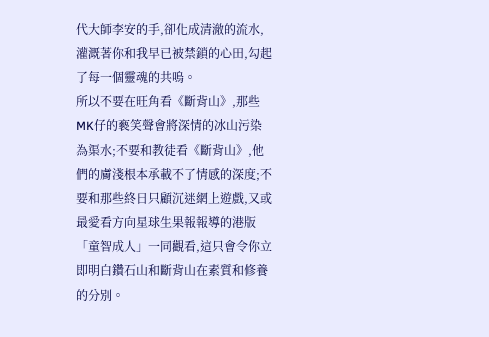代大師李安的手,卻化成清澈的流水,灌溉著你和我早已被禁鎖的心田,勾起了每一個靈魂的共嗚。
所以不要在旺角看《斷背山》,那些MK仔的褻笑聲會將深情的冰山污染為渠水;不要和教徒看《斷背山》,他們的膚淺根本承載不了情感的深度;不要和那些終日只顧沉迷網上遊戲,又或最愛看方向星球生果報報導的港版「童智成人」一同觀看,這只會令你立即明白鑽石山和斷背山在素質和修養的分別。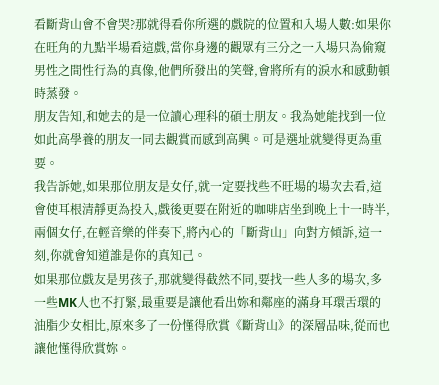看斷背山會不會哭?那就得看你所選的戲院的位置和入場人數:如果你在旺角的九點半場看這戲,當你身邊的觀眾有三分之一入場只為偷窺男性之間性行為的真像,他們所發出的笑聲,會將所有的淚水和感動頓時蒸發。
朋友告知,和她去的是一位讀心理科的碩士朋友。我為她能找到一位如此高學養的朋友一同去觀賞而感到高興。可是選址就變得更為重要。
我告訴她,如果那位朋友是女仔,就一定要找些不旺場的場次去看,這會使耳根清靜更為投入,戲後更要在附近的咖啡店坐到晚上十一時半,兩個女仔,在輕音樂的伴奏下,將內心的「斷背山」向對方傾訴,這一刻,你就會知道誰是你的真知己。
如果那位戲友是男孩子,那就變得截然不同,要找一些人多的場次,多一些MK人也不打緊,最重要是讓他看出妳和鄰座的滿身耳環舌環的油脂少女相比,原來多了一份慬得欣賞《斷背山》的深層品味,從而也讓他慬得欣賞妳。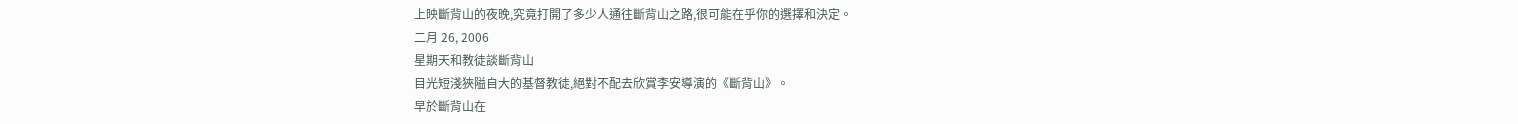上映斷背山的夜晚,究竟打開了多少人通往斷背山之路,很可能在乎你的選擇和決定。
二月 26, 2006
星期天和教徒談斷背山
目光短淺狹隘自大的基督教徒,絕對不配去欣賞李安導演的《斷背山》。
早於斷背山在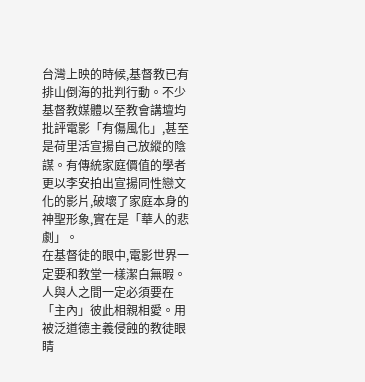台灣上映的時候,基督教已有排山倒海的批判行動。不少基督教媒體以至教會講壇均批評電影「有傷風化」,甚至是荷里活宣揚自己放縱的陰謀。有傳統家庭價值的學者更以李安拍出宣揚同性戀文化的影片,破壞了家庭本身的神聖形象,實在是「華人的悲劇」。
在基督徒的眼中,電影世界一定要和教堂一樣潔白無暇。人與人之間一定必須要在「主內」彼此相親相愛。用被泛道德主義侵蝕的教徒眼睛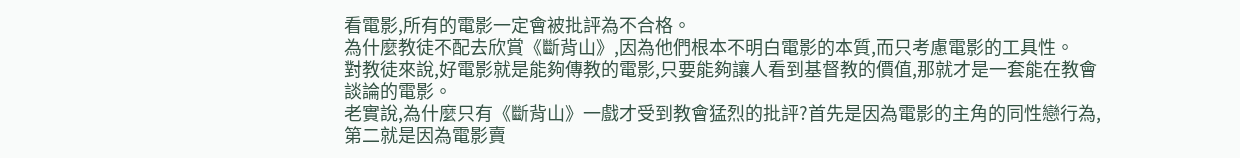看電影,所有的電影一定會被批評為不合格。
為什麼教徒不配去欣賞《斷背山》,因為他們根本不明白電影的本質,而只考慮電影的工具性。
對教徒來說,好電影就是能夠傳教的電影,只要能夠讓人看到基督教的價值,那就才是一套能在教會談論的電影。
老實說,為什麼只有《斷背山》一戲才受到教會猛烈的批評?首先是因為電影的主角的同性戀行為,第二就是因為電影賣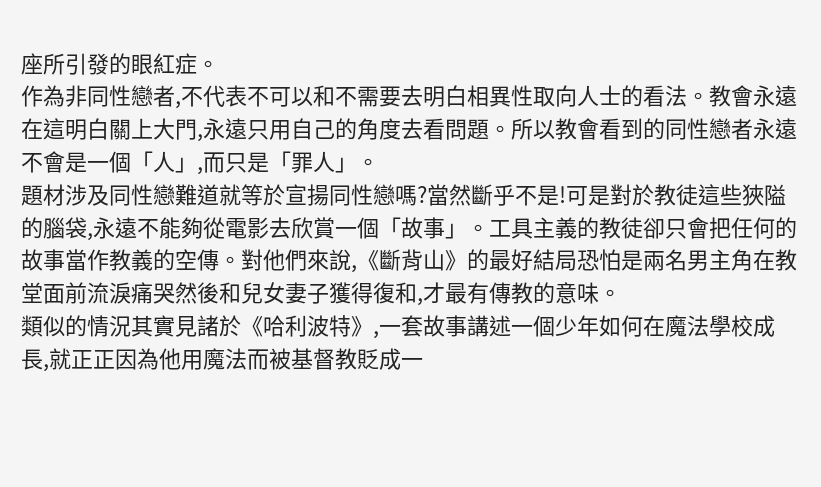座所引發的眼紅症。
作為非同性戀者,不代表不可以和不需要去明白相異性取向人士的看法。教會永遠在這明白關上大門,永遠只用自己的角度去看問題。所以教會看到的同性戀者永遠不會是一個「人」,而只是「罪人」。
題材涉及同性戀難道就等於宣揚同性戀嗎?當然斷乎不是!可是對於教徒這些狹隘的腦袋,永遠不能夠從電影去欣賞一個「故事」。工具主義的教徒卻只會把任何的故事當作教義的空傳。對他們來說,《斷背山》的最好結局恐怕是兩名男主角在教堂面前流淚痛哭然後和兒女妻子獲得復和,才最有傳教的意味。
類似的情況其實見諸於《哈利波特》,一套故事講述一個少年如何在魔法學校成長,就正正因為他用魔法而被基督教貶成一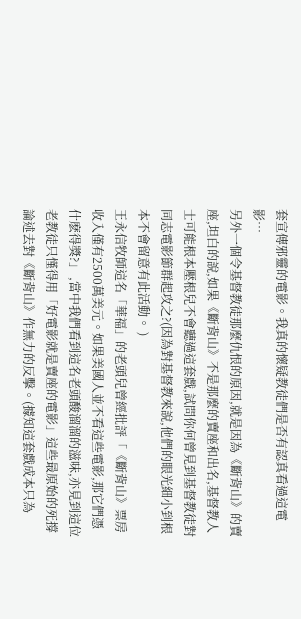套宣傳邪靈的電影。我真的懷疑教徒們是否有認真看過這電影…
另外一個令基督教徒那麼仇恨的原因,就是因為《斷背山》的賣座,坦白的說,如果《斷背山》不是那麼的賣座和出名,基督教人士可能根本壓根兒不會聽過這套戲,試問你何曾見到基督教徒對同志電影節群起攻之?(因為對基督教來說,他們的眼光細小到根本不會留意有此活動。 )
王永信牧師這名「華福」的老頭兒曾經批評「《斷背山》票房收入僅有2500萬美元。如果美國人並不看這些電影,那它們憑什麽得獎?」 ,當中我們看到這名老頭酸溜溜的滋味,亦見到這位老教徒只慬得用「好電影就是賣座的電影」這些最原始的死撐論述去對《斷背山》作無力的反擊。(據知這套戲成本只為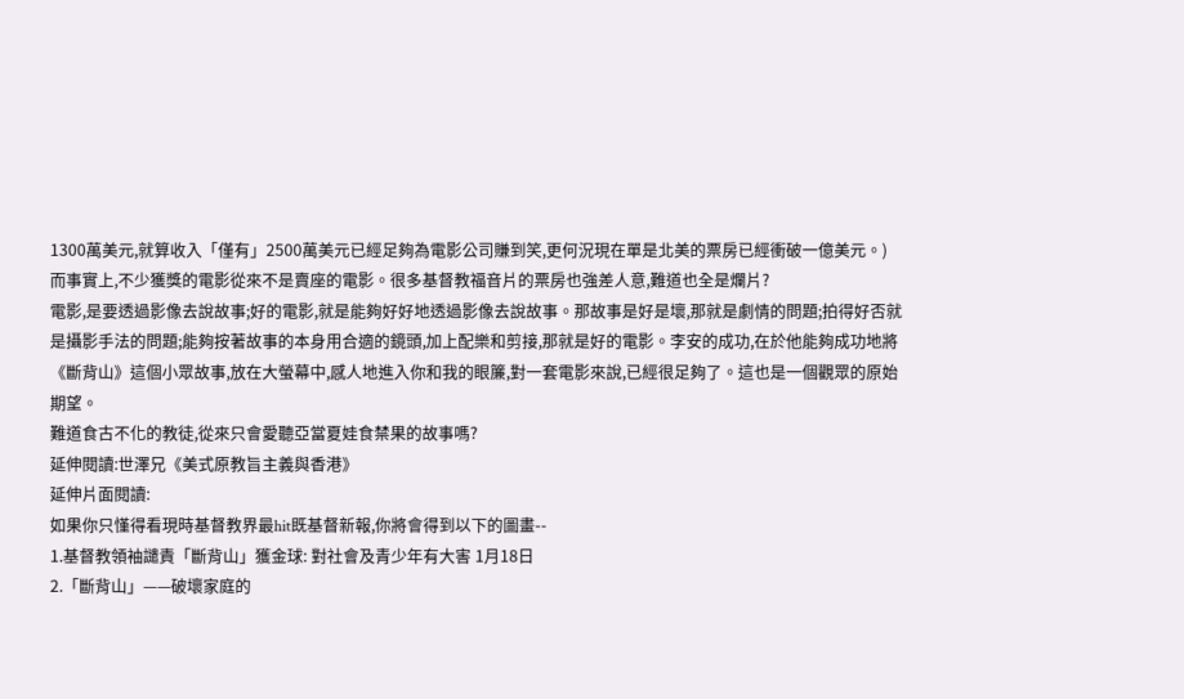1300萬美元,就算收入「僅有」2500萬美元已經足夠為電影公司賺到笑,更何況現在單是北美的票房已經衝破一億美元。)
而事實上,不少獲獎的電影從來不是賣座的電影。很多基督教福音片的票房也強差人意,難道也全是爛片?
電影,是要透過影像去說故事;好的電影,就是能夠好好地透過影像去說故事。那故事是好是壞,那就是劇情的問題;拍得好否就是攝影手法的問題;能夠按著故事的本身用合適的鏡頭,加上配樂和剪接,那就是好的電影。李安的成功,在於他能夠成功地將《斷背山》這個小眾故事,放在大螢幕中,感人地進入你和我的眼簾,對一套電影來說,已經很足夠了。這也是一個觀眾的原始期望。
難道食古不化的教徒,從來只會愛聽亞當夏娃食禁果的故事嗎?
延伸閱讀:世澤兄《美式原教旨主義與香港》
延伸片面閱讀:
如果你只慬得看現時基督教界最hit既基督新報,你將會得到以下的圖畫--
1.基督教領袖譴責「斷背山」獲金球: 對社會及青少年有大害 1月18日
2.「斷背山」——破壞家庭的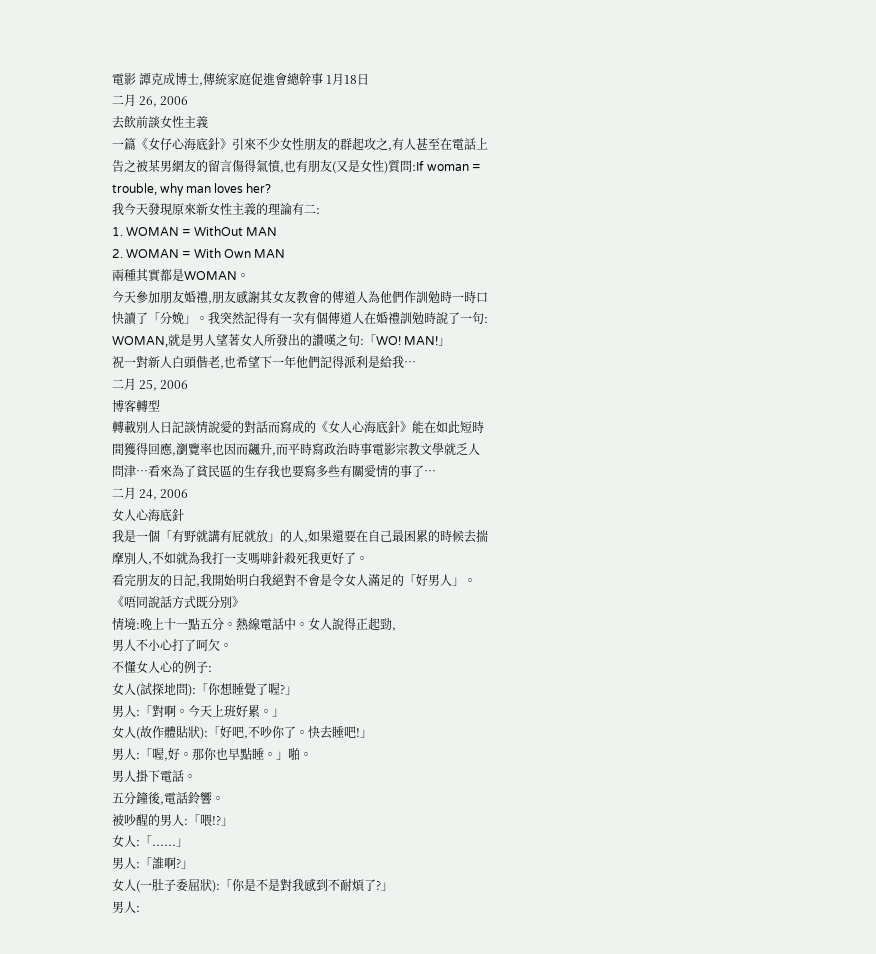電影 譚克成博士,傳統家庭促進會總幹事 1月18日
二月 26, 2006
去飲前談女性主義
一篇《女仔心海底針》引來不少女性朋友的群起攻之,有人甚至在電話上告之被某男網友的留言傷得氣憤,也有朋友(又是女性)質問:If woman = trouble, why man loves her?
我今天發現原來新女性主義的理論有二:
1. WOMAN = WithOut MAN
2. WOMAN = With Own MAN
兩種其實都是WOMAN。
今天參加朋友婚禮,朋友感謝其女友教會的傳道人為他們作訓勉時一時口快讀了「分娩」。我突然記得有一次有個傳道人在婚禮訓勉時說了一句:
WOMAN,就是男人望著女人所發出的讚嘆之句:「WO! MAN!」
祝一對新人白頭偕老,也希望下一年他們記得派利是給我…
二月 25, 2006
博客轉型
轉載別人日記談情說愛的對話而寫成的《女人心海底針》能在如此短時間獲得回應,瀏覽率也因而飊升,而平時寫政治時事電影宗教文學就乏人問津…看來為了貧民區的生存我也要寫多些有關愛情的事了…
二月 24, 2006
女人心海底針
我是一個「有野就講有屁就放」的人,如果還要在自己最困累的時候去揣摩別人,不如就為我打一支嗎啡針殺死我更好了。
看完朋友的日記,我開始明白我絕對不會是令女人滿足的「好男人」。
《唔同說話方式既分別》
情境:晚上十一點五分。熱線電話中。女人說得正起勁,
男人不小心打了呵欠。
不懂女人心的例子:
女人(試探地問):「你想睡覺了喔?」
男人:「對啊。今天上班好累。」
女人(故作體貼狀):「好吧,不吵你了。快去睡吧!」
男人:「喔,好。那你也早點睡。」啪。
男人掛下電話。
五分鐘後,電話鈴響。
被吵醒的男人:「喂!?」
女人:「......」
男人:「誰啊?」
女人(一肚子委屈狀):「你是不是對我感到不耐煩了?」
男人: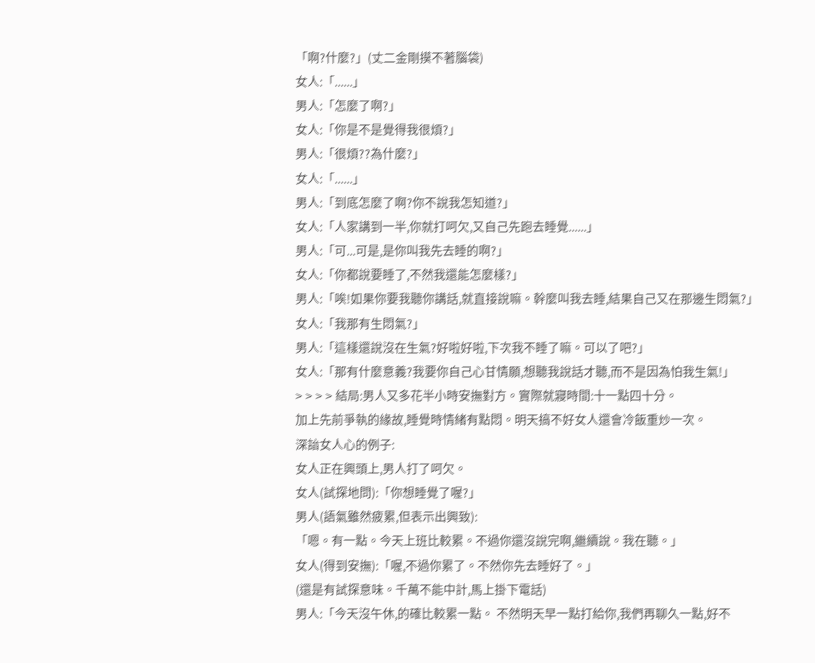「啊?什麼?」(丈二金剛摸不著腦袋)
女人:「......」
男人:「怎麼了啊?」
女人:「你是不是覺得我很煩?」
男人:「很煩??為什麼?」
女人:「......」
男人:「到底怎麼了啊?你不說我怎知道?」
女人:「人家講到一半,你就打呵欠,又自己先跑去睡覺......」
男人:「可...可是,是你叫我先去睡的啊?」
女人:「你都說要睡了,不然我還能怎麼樣?」
男人:「唉!如果你要我聽你講話,就直接說嘛。幹麼叫我去睡,結果自己又在那邊生悶氣?」
女人:「我那有生悶氣?」
男人:「這樣還說沒在生氣?好啦好啦,下次我不睡了嘛。可以了吧?」
女人:「那有什麼意義?我要你自己心甘情願,想聽我說話才聽,而不是因為怕我生氣!」
> > > > 結局:男人又多花半小時安撫對方。實際就寢時間:十一點四十分。
加上先前爭執的緣故,睡覺時情緒有點悶。明天搞不好女人還會冷飯重炒一次。
深諳女人心的例子:
女人正在興頭上,男人打了呵欠。
女人(試探地問):「你想睡覺了喔?」
男人(語氣雖然疲累,但表示出興致):
「嗯。有一點。今天上班比較累。不過你還沒說完啊,繼續說。我在聽。」
女人(得到安撫):「喔,不過你累了。不然你先去睡好了。」
(還是有試探意味。千萬不能中計,馬上掛下電話)
男人:「今天沒午休,的確比較累一點。 不然明天早一點打給你,我們再聊久一點,好不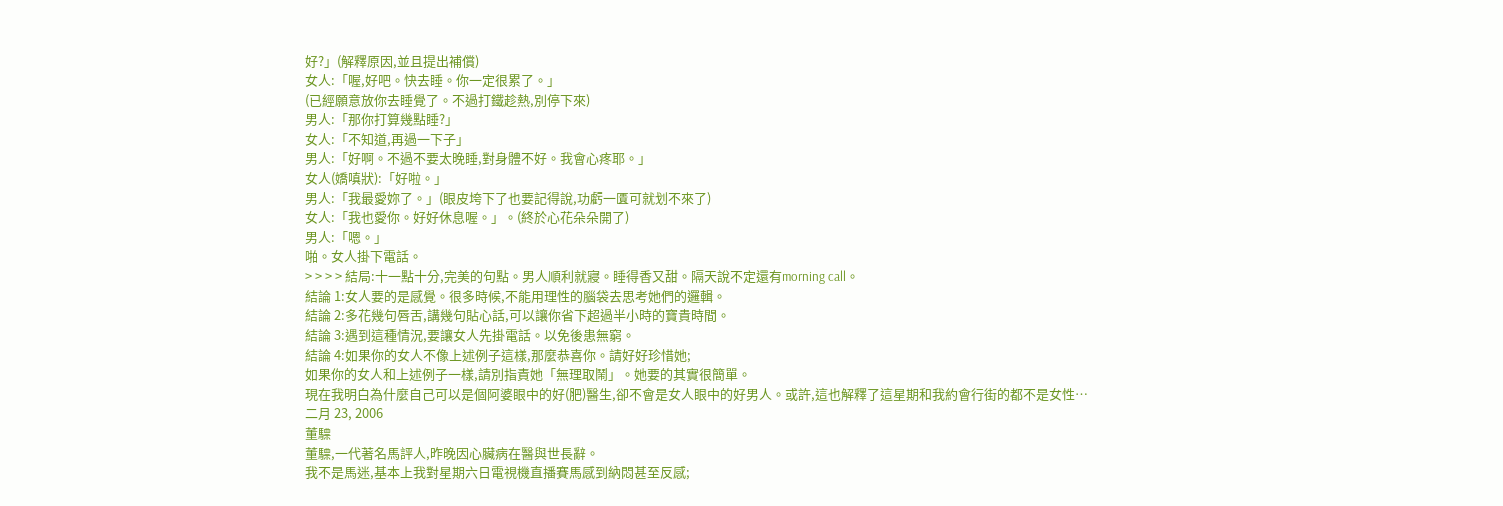好?」(解釋原因,並且提出補償)
女人:「喔,好吧。快去睡。你一定很累了。」
(已經願意放你去睡覺了。不過打鐵趁熱,別停下來)
男人:「那你打算幾點睡?」
女人:「不知道,再過一下子」
男人:「好啊。不過不要太晚睡,對身體不好。我會心疼耶。」
女人(嬌嗔狀):「好啦。」
男人:「我最愛妳了。」(眼皮垮下了也要記得說,功虧一匱可就划不來了)
女人:「我也愛你。好好休息喔。」。(終於心花朵朵開了)
男人:「嗯。」
啪。女人掛下電話。
> > > > 結局:十一點十分,完美的句點。男人順利就寢。睡得香又甜。隔天說不定還有morning call。
結論 1:女人要的是感覺。很多時候,不能用理性的腦袋去思考她們的邏輯。
結論 2:多花幾句唇舌,講幾句貼心話,可以讓你省下超過半小時的寶貴時間。
結論 3:遇到這種情況,要讓女人先掛電話。以免後患無窮。
結論 4:如果你的女人不像上述例子這樣,那麼恭喜你。請好好珍惜她;
如果你的女人和上述例子一樣,請別指責她「無理取鬧」。她要的其實很簡單。
現在我明白為什麼自己可以是個阿婆眼中的好(肥)醫生,卻不會是女人眼中的好男人。或許,這也解釋了這星期和我約會行街的都不是女性…
二月 23, 2006
董驃
董驃,一代著名馬評人,昨晚因心臟病在醫與世長辭。
我不是馬迷,基本上我對星期六日電視機直播賽馬感到納悶甚至反感;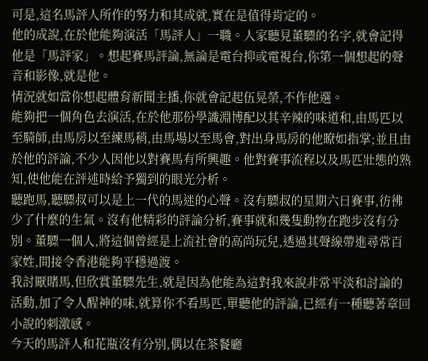可是,這名馬評人所作的努力和其成就,實在是值得肯定的。
他的成說,在於他能夠演活「馬評人」一職。人家聽見董驃的名字,就會記得他是「馬評家」。想起賽馬評論,無論是電台抑或電視台,你第一個想起的聲音和影像,就是他。
情況就如當你想起體育新聞主播,你就會記起伍晃榮,不作他選。
能夠把一個角色去演活,在於他那份學識淵博配以其辛辣的味道和,由馬匹以至騎師,由馬房以至練馬稍,由馬場以至馬會,對出身馬房的他瞭如指掌;並且由於他的評論,不少人因他以對賽馬有所興趣。他對賽事流程以及馬匹壯態的熟知,使他能在評述時給予獨到的眼光分析。
聽跑馬,聽驃叔可以是上一代的馬迷的心聲。沒有驃叔的星期六日賽事,彷彿少了什麼的生氣。沒有他精彩的評論分析,賽事就和幾隻動物在跑步沒有分別。董驃一個人,將這個曾經是上流社會的高尚玩兒,透過其聲線帶進尋常百家姓,間接令香港能夠平穩過渡。
我討厭賭馬,但欣賞董驃先生,就是因為他能為這對我來說非常平淡和討論的活動,加了令人醒神的味,就算你不看馬匹,單聽他的評論,已經有一種聽著章回小說的刺激感。
今天的馬評人和花瓶沒有分別,偶以在茶餐廳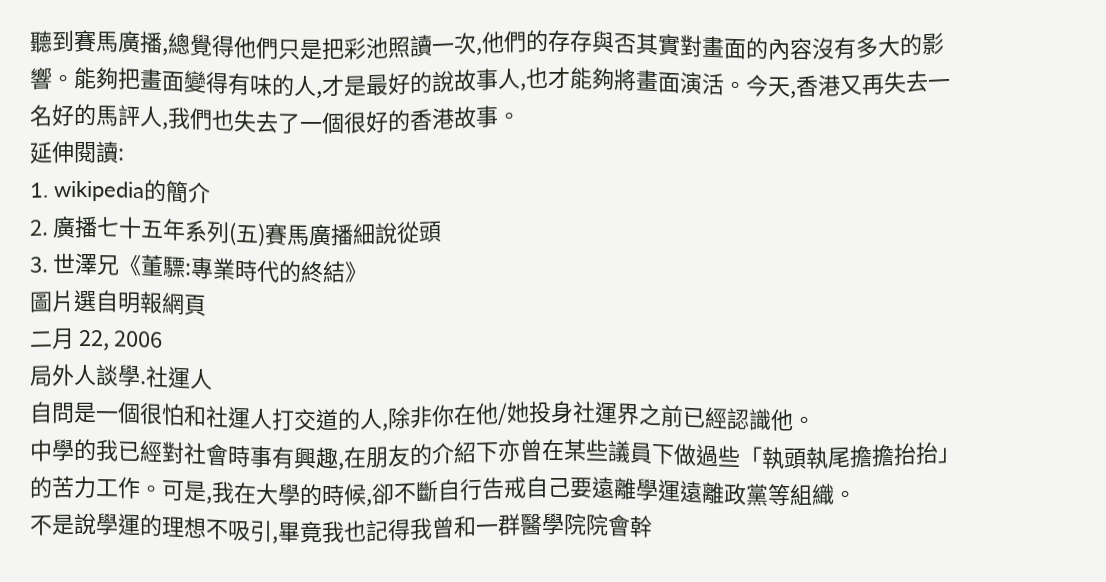聽到賽馬廣播,總覺得他們只是把彩池照讀一次,他們的存存與否其實對畫面的內容沒有多大的影響。能夠把畫面變得有味的人,才是最好的說故事人,也才能夠將畫面演活。今天,香港又再失去一名好的馬評人,我們也失去了一個很好的香港故事。
延伸閱讀:
1. wikipedia的簡介
2. 廣播七十五年系列(五)賽馬廣播細說從頭
3. 世澤兄《董驃:專業時代的終結》
圖片選自明報網頁
二月 22, 2006
局外人談學.社運人
自問是一個很怕和社運人打交道的人,除非你在他/她投身社運界之前已經認識他。
中學的我已經對社會時事有興趣,在朋友的介紹下亦曾在某些議員下做過些「執頭執尾擔擔抬抬」的苦力工作。可是,我在大學的時候,卻不斷自行告戒自己要遠離學運遠離政黨等組織。
不是說學運的理想不吸引,畢竟我也記得我曾和一群醫學院院會幹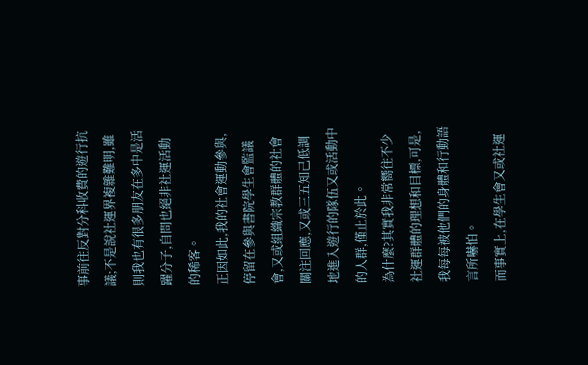事前往反對分科收費的遊行抗議;不是說社運界複雜難明,雖則我也有很多朋友在多中是活躍分子,自問也絕非社運活動的稀客。
正因如此,我的社會運動參與,停留在參與書院學生會監議會,又或組織宗教群體的社會關注回應,又或三五知己低調地進入遊行的隊伍又或活動中的人群,僅止於此。
為什麼?其實我非常嚮往不少社運群體的理想和目標,可是,我每每被他們的身體和行動語言所嚇怕。
而事實上,在學生會又或社運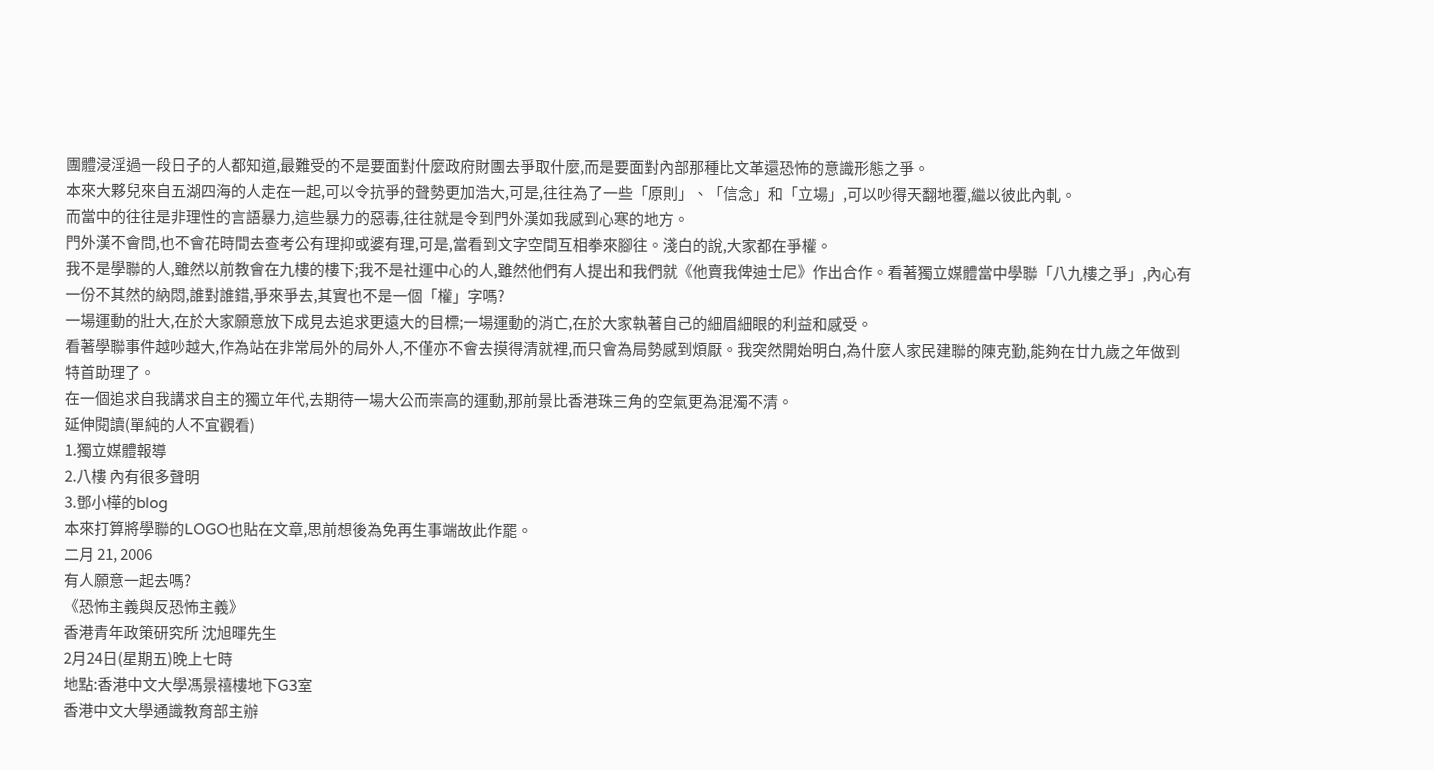團體浸淫過一段日子的人都知道,最難受的不是要面對什麼政府財團去爭取什麼,而是要面對內部那種比文革還恐怖的意識形態之爭。
本來大夥兒來自五湖四海的人走在一起,可以令抗爭的聲勢更加浩大,可是,往往為了一些「原則」、「信念」和「立場」,可以吵得天翻地覆,繼以彼此內軋。
而當中的往往是非理性的言語暴力,這些暴力的惡毒,往往就是令到門外漢如我感到心寒的地方。
門外漢不會問,也不會花時間去查考公有理抑或婆有理,可是,當看到文字空間互相拳來腳往。淺白的說,大家都在爭權。
我不是學聯的人,雖然以前教會在九樓的樓下;我不是社運中心的人,雖然他們有人提出和我們就《他賣我俾迪士尼》作出合作。看著獨立媒體當中學聯「八九樓之爭」,內心有一份不其然的納悶,誰對誰錯,爭來爭去,其實也不是一個「權」字嗎?
一場運動的壯大,在於大家願意放下成見去追求更遠大的目標;一場運動的消亡,在於大家執著自己的細眉細眼的利益和感受。
看著學聯事件越吵越大,作為站在非常局外的局外人,不僅亦不會去摸得清就裡,而只會為局勢感到煩厭。我突然開始明白,為什麼人家民建聯的陳克勤,能夠在廿九歲之年做到特首助理了。
在一個追求自我講求自主的獨立年代,去期待一場大公而崇高的運動,那前景比香港珠三角的空氣更為混濁不清。
延伸閱讀(單純的人不宜觀看)
1.獨立媒體報導
2.八樓 內有很多聲明
3.鄧小樺的blog
本來打算將學聯的LOGO也貼在文章,思前想後為免再生事端故此作罷。
二月 21, 2006
有人願意一起去嗎?
《恐怖主義與反恐怖主義》
香港青年政策研究所 沈旭暉先生
2月24日(星期五)晚上七時
地點:香港中文大學馮景禧樓地下G3室
香港中文大學通識教育部主辦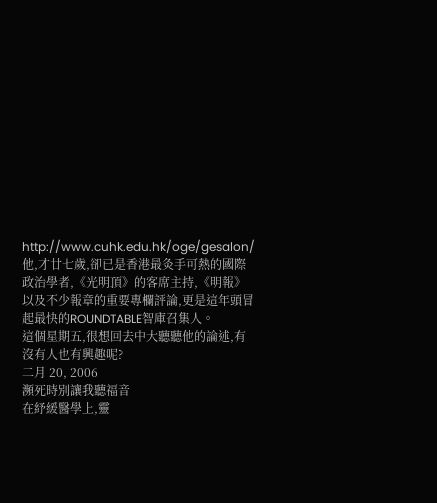http://www.cuhk.edu.hk/oge/gesalon/
他,才廿七歲,卻已是香港最灸手可熱的國際政治學者,《光明頂》的客席主持,《明報》以及不少報章的重要專欄評論,更是這年頭冒起最快的ROUNDTABLE智庫召集人。
這個星期五,很想回去中大聽聽他的論述,有沒有人也有興趣呢?
二月 20, 2006
瀕死時別讓我聽福音
在紓緩醫學上,靈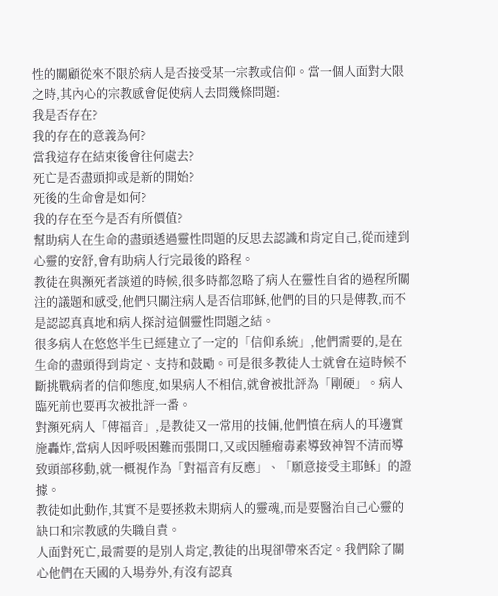性的關顧從來不限於病人是否接受某一宗教或信仰。當一個人面對大限之時,其內心的宗教感會促使病人去問幾條問題:
我是否存在?
我的存在的意義為何?
當我這存在結束後會往何處去?
死亡是否盡頭抑或是新的開始?
死後的生命會是如何?
我的存在至今是否有所價值?
幫助病人在生命的盡頭透過靈性問題的反思去認識和肯定自己,從而達到心靈的安舒,會有助病人行完最後的路程。
教徒在與瀕死者談道的時候,很多時都忽略了病人在靈性自省的過程所關注的議題和感受,他們只關注病人是否信耶穌,他們的目的只是傳教,而不是認認真真地和病人探討這個靈性問題之結。
很多病人在悠悠半生已經建立了一定的「信仰系統」,他們需要的,是在生命的盡頭得到肯定、支持和鼓勵。可是很多教徒人士就會在這時候不斷挑戰病者的信仰態度,如果病人不相信,就會被批評為「剛硬」。病人臨死前也要再次被批評一番。
對瀕死病人「傳福音」,是教徒又一常用的技倆,他們憤在病人的耳邊實施轟炸,當病人因呼吸困難而張開口,又或因腫瘤毒素導致神智不清而導致頭部移動,就一概視作為「對福音有反應」、「願意接受主耶穌」的證據。
教徒如此動作,其實不是要拯救未期病人的靈魂,而是要醫治自己心靈的缺口和宗教感的失職自責。
人面對死亡,最需要的是別人肯定,教徒的出現卻帶來否定。我們除了關心他們在天國的入場券外,有沒有認真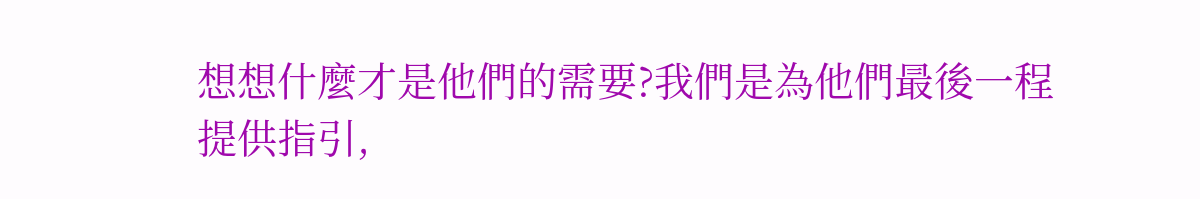想想什麼才是他們的需要?我們是為他們最後一程提供指引,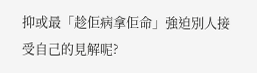抑或最「趁佢病拿佢命」強迫別人接受自己的見解呢?